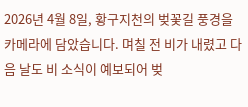2026년 4월 8일, 황구지천의 벚꽃길 풍경을 카메라에 담았습니다. 며칠 전 비가 내렸고 다음 날도 비 소식이 예보되어 벚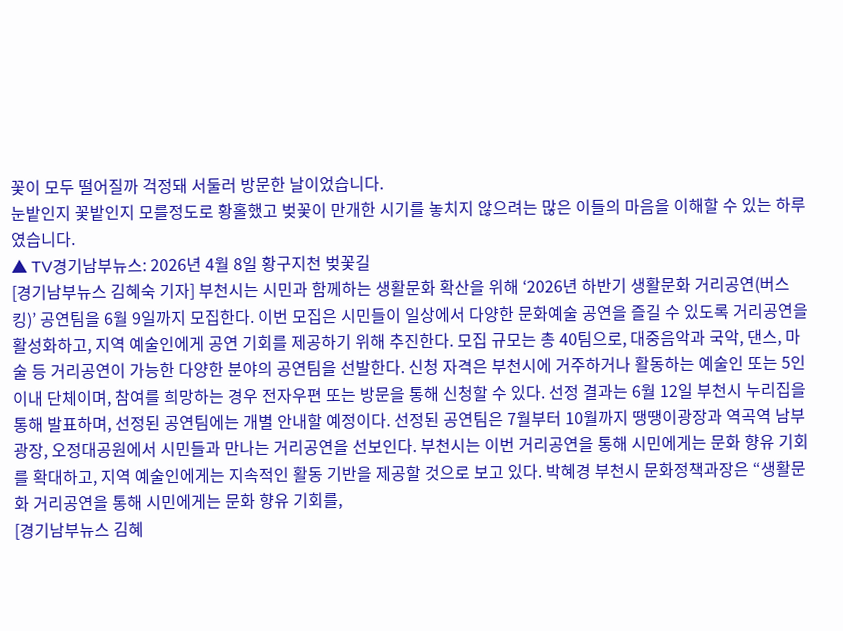꽃이 모두 떨어질까 걱정돼 서둘러 방문한 날이었습니다.
눈밭인지 꽃밭인지 모를정도로 황홀했고 벚꽃이 만개한 시기를 놓치지 않으려는 많은 이들의 마음을 이해할 수 있는 하루였습니다.
▲ TV경기남부뉴스: 2026년 4월 8일 황구지천 벚꽃길
[경기남부뉴스 김혜숙 기자] 부천시는 시민과 함께하는 생활문화 확산을 위해 ‘2026년 하반기 생활문화 거리공연(버스킹)’ 공연팀을 6월 9일까지 모집한다. 이번 모집은 시민들이 일상에서 다양한 문화예술 공연을 즐길 수 있도록 거리공연을 활성화하고, 지역 예술인에게 공연 기회를 제공하기 위해 추진한다. 모집 규모는 총 40팀으로, 대중음악과 국악, 댄스, 마술 등 거리공연이 가능한 다양한 분야의 공연팀을 선발한다. 신청 자격은 부천시에 거주하거나 활동하는 예술인 또는 5인 이내 단체이며, 참여를 희망하는 경우 전자우편 또는 방문을 통해 신청할 수 있다. 선정 결과는 6월 12일 부천시 누리집을 통해 발표하며, 선정된 공연팀에는 개별 안내할 예정이다. 선정된 공연팀은 7월부터 10월까지 땡땡이광장과 역곡역 남부광장, 오정대공원에서 시민들과 만나는 거리공연을 선보인다. 부천시는 이번 거리공연을 통해 시민에게는 문화 향유 기회를 확대하고, 지역 예술인에게는 지속적인 활동 기반을 제공할 것으로 보고 있다. 박혜경 부천시 문화정책과장은 “생활문화 거리공연을 통해 시민에게는 문화 향유 기회를,
[경기남부뉴스 김혜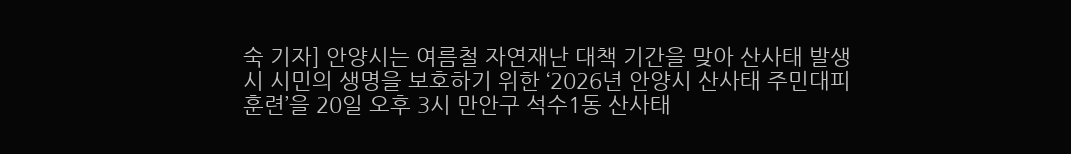숙 기자] 안양시는 여름철 자연재난 대책 기간을 맞아 산사태 발생 시 시민의 생명을 보호하기 위한 ‘2026년 안양시 산사태 주민대피훈련’을 20일 오후 3시 만안구 석수1동 산사태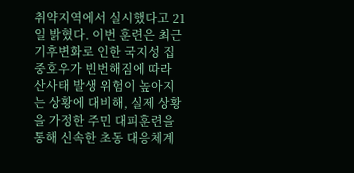취약지역에서 실시했다고 21일 밝혔다. 이번 훈련은 최근 기후변화로 인한 국지성 집중호우가 빈번해짐에 따라 산사태 발생 위험이 높아지는 상황에 대비해, 실제 상황을 가정한 주민 대피훈련을 통해 신속한 초동 대응체계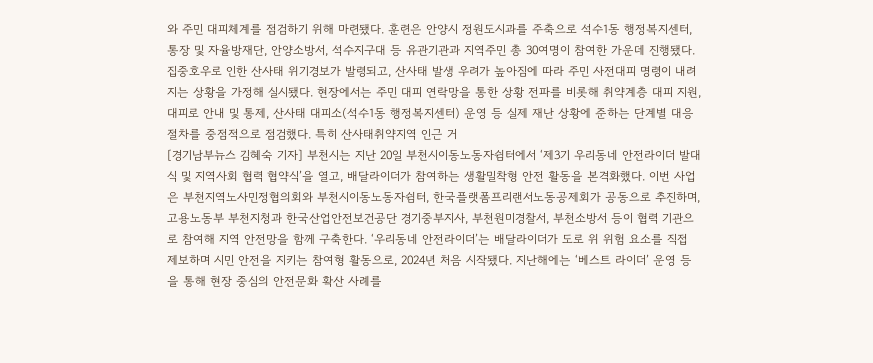와 주민 대피체계를 점검하기 위해 마련됐다. 훈련은 안양시 정원도시과를 주축으로 석수1동 행정복지센터, 통장 및 자율방재단, 안양소방서, 석수지구대 등 유관기관과 지역주민 총 30여명이 참여한 가운데 진행됐다. 집중호우로 인한 산사태 위기경보가 발령되고, 산사태 발생 우려가 높아짐에 따라 주민 사전대피 명령이 내려지는 상황을 가정해 실시됐다. 현장에서는 주민 대피 연락망을 통한 상황 전파를 비롯해 취약계층 대피 지원, 대피로 안내 및 통제, 산사태 대피소(석수1동 행정복지센터) 운영 등 실제 재난 상황에 준하는 단계별 대응 절차를 중점적으로 점검했다. 특히 산사태취약지역 인근 거
[경기남부뉴스 김혜숙 기자] 부천시는 지난 20일 부천시이동노동자쉼터에서 ‘제3기 우리동네 안전라이더 발대식 및 지역사회 협력 협약식’을 열고, 배달라이더가 참여하는 생활밀착형 안전 활동을 본격화했다. 이번 사업은 부천지역노사민정협의회와 부천시이동노동자쉼터, 한국플랫폼프리랜서노동공제회가 공동으로 추진하며, 고용노동부 부천지청과 한국산업안전보건공단 경기중부지사, 부천원미경찰서, 부천소방서 등이 협력 기관으로 참여해 지역 안전망을 함께 구축한다. ‘우리동네 안전라이더’는 배달라이더가 도로 위 위험 요소를 직접 제보하며 시민 안전을 지키는 참여형 활동으로, 2024년 처음 시작됐다. 지난해에는 ‘베스트 라이더’ 운영 등을 통해 현장 중심의 안전문화 확산 사례를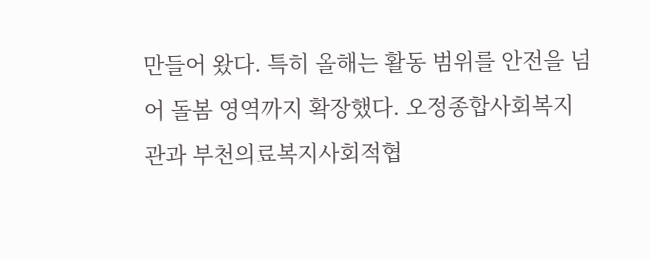만들어 왔다. 특히 올해는 활동 범위를 안전을 넘어 돌봄 영역까지 확장했다. 오정종합사회복지관과 부천의료복지사회적협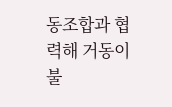동조합과 협력해 거동이 불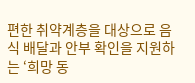편한 취약계층을 대상으로 음식 배달과 안부 확인을 지원하는 ‘희망 동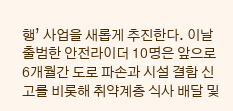행’ 사업을 새롭게 추진한다. 이날 출범한 안전라이더 10명은 앞으로 6개월간 도로 파손과 시설 결함 신고를 비롯해 취약계층 식사 배달 및